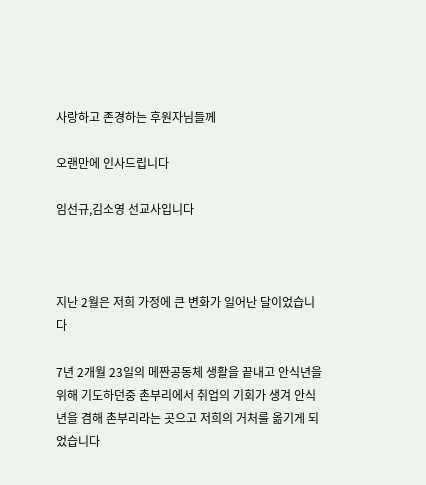사랑하고 존경하는 후원자님들께

오랜만에 인사드립니다

임선규,김소영 선교사입니다



지난 2월은 저희 가정에 큰 변화가 일어난 달이었습니다

7년 2개월 23일의 메짠공동체 생활을 끝내고 안식년을 위해 기도하던중 촌부리에서 취업의 기회가 생겨 안식년을 겸해 촌부리라는 곳으고 저희의 거처를 옮기게 되었습니다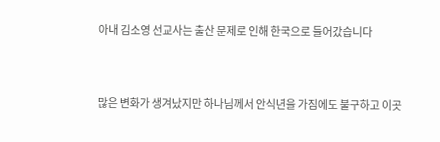아내 김소영 선교사는 출산 문제로 인해 한국으로 들어갔습니다



많은 변화가 생겨났지만 하나님께서 안식년을 가짐에도 불구하고 이곳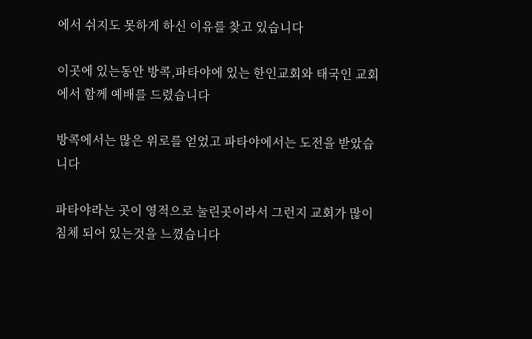에서 쉬지도 못하게 하신 이유를 찾고 있습니다

이곳에 있는동안 방콕,파타야에 있는 한인교회와 태국인 교회에서 함께 예배를 드렸습니다

방콕에서는 많은 위로를 얻었고 파타야에서는 도전을 받았습니다

파타야라는 곳이 영적으로 눌린곳이라서 그런지 교회가 많이 침체 되어 있는것을 느꼈습니다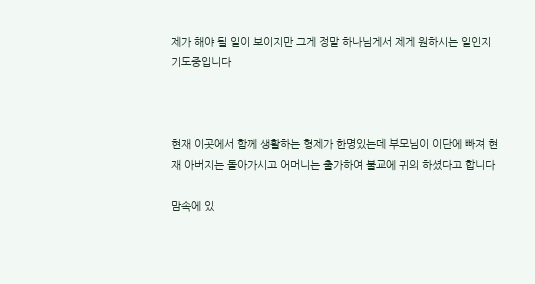제가 해야 될 일이 보이지만 그게 정말 하나님게서 제게 원하시는 일인지 기도중입니다



현재 이곳에서 함께 생활하는 형제가 한명있는데 부모님이 이단에 빠져 현재 아버지는 돌아가시고 어머니는 출가하여 불교에 귀의 하셨다고 합니다

맘속에 있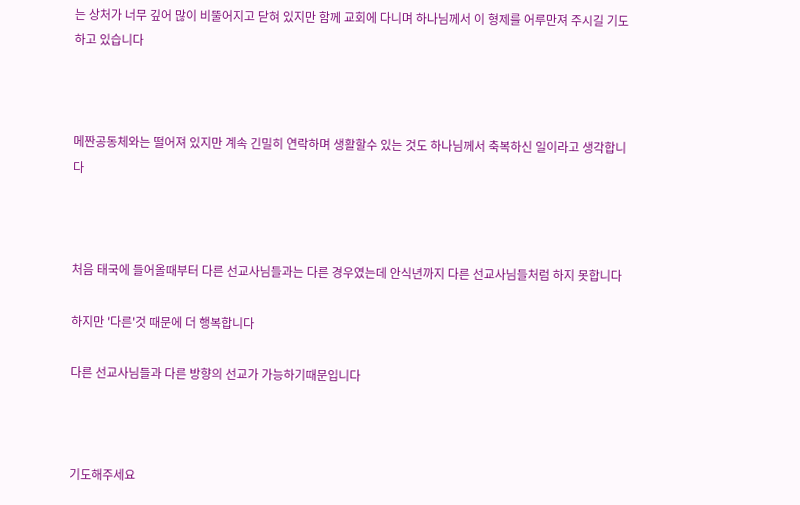는 상처가 너무 깊어 많이 비뚤어지고 닫혀 있지만 함께 교회에 다니며 하나님께서 이 형제를 어루만져 주시길 기도하고 있습니다



메짠공동체와는 떨어져 있지만 계속 긴밀히 연락하며 생활할수 있는 것도 하나님께서 축복하신 일이라고 생각합니다



처음 태국에 들어올때부터 다른 선교사님들과는 다른 경우였는데 안식년까지 다른 선교사님들처럼 하지 못합니다

하지만 '다른'것 때문에 더 행복합니다

다른 선교사님들과 다른 방향의 선교가 가능하기때문입니다



기도해주세요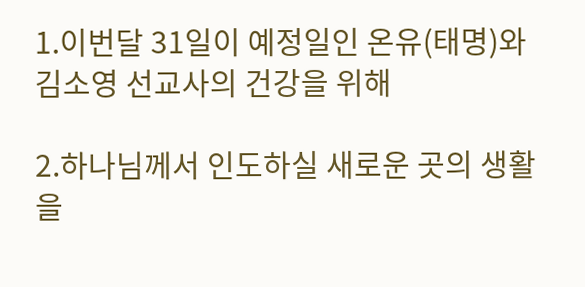1.이번달 31일이 예정일인 온유(태명)와 김소영 선교사의 건강을 위해

2.하나님께서 인도하실 새로운 곳의 생활을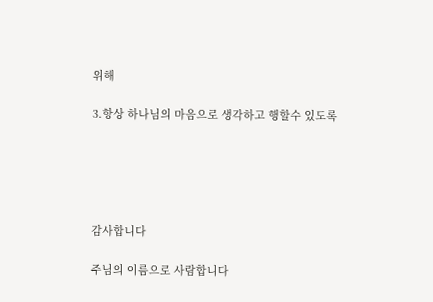위해

3.항상 하나님의 마음으로 생각하고 행할수 있도록





감사합니다

주님의 이름으로 사람합니다